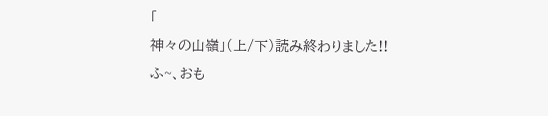「
神々の山嶺」(上/下)読み終わりました!!
ふ~、おも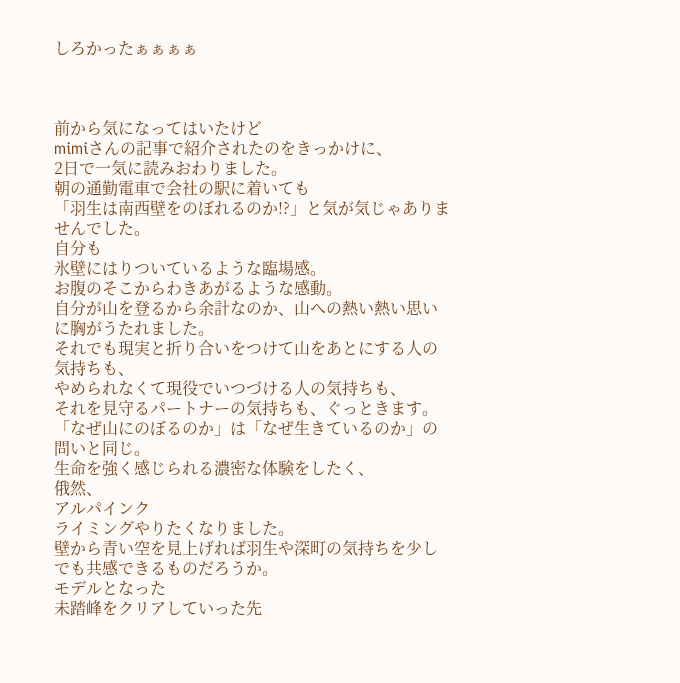しろかったぁぁぁぁ



前から気になってはいたけど
mimiさんの記事で紹介されたのをきっかけに、
2日で一気に読みおわりました。
朝の通勤電車で会社の駅に着いても
「羽生は南西壁をのぼれるのか!?」と気が気じゃありませんでした。
自分も
氷壁にはりついているような臨場感。
お腹のそこからわきあがるような感動。
自分が山を登るから余計なのか、山への熱い熱い思いに胸がうたれました。
それでも現実と折り合いをつけて山をあとにする人の気持ちも、
やめられなくて現役でいつづける人の気持ちも、
それを見守るパートナーの気持ちも、ぐっときます。
「なぜ山にのぼるのか」は「なぜ生きているのか」の問いと同じ。
生命を強く感じられる濃密な体験をしたく、
俄然、
アルパインク
ライミングやりたくなりました。
壁から青い空を見上げれば羽生や深町の気持ちを少しでも共感できるものだろうか。
モデルとなった
未踏峰をクリアしていった先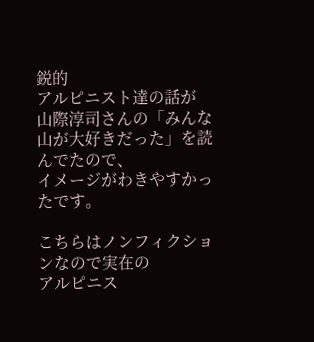鋭的
アルピニスト達の話が
山際淳司さんの「みんな山が大好きだった」を読んでたので、
イメージがわきやすかったです。

こちらはノンフィクションなので実在の
アルピニス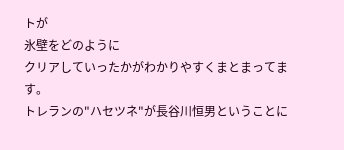トが
氷壁をどのように
クリアしていったかがわかりやすくまとまってます。
トレランの"ハセツネ"が長谷川恒男ということに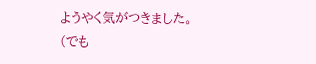ようやく気がつきました。
(でも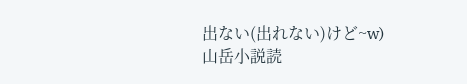出ない(出れない)けど~w)
山岳小説読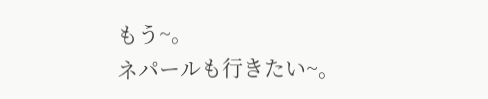もう~。
ネパールも行きたい~。